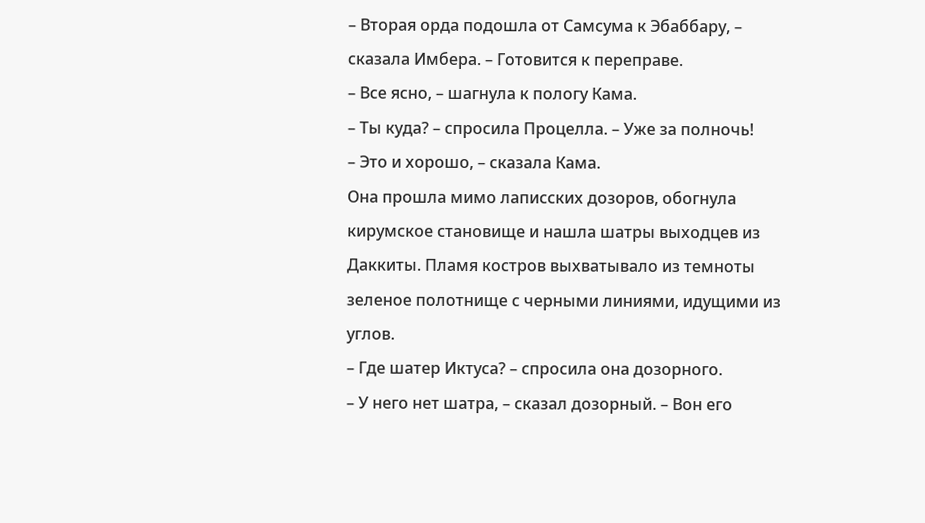– Вторая орда подошла от Самсума к Эбаббару, – сказала Имбера. – Готовится к переправе.
– Все ясно, – шагнула к пологу Кама.
– Ты куда? – спросила Процелла. – Уже за полночь!
– Это и хорошо, – сказала Кама.
Она прошла мимо лаписских дозоров, обогнула кирумское становище и нашла шатры выходцев из Даккиты. Пламя костров выхватывало из темноты зеленое полотнище с черными линиями, идущими из углов.
– Где шатер Иктуса? – спросила она дозорного.
– У него нет шатра, – сказал дозорный. – Вон его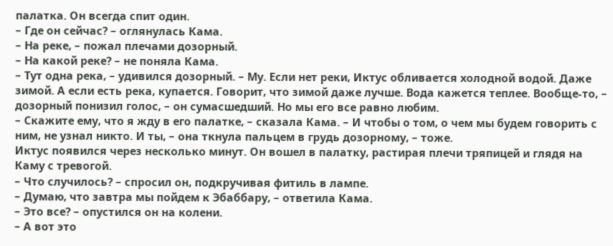палатка. Он всегда спит один.
– Где он сейчас? – оглянулась Кама.
– На реке, – пожал плечами дозорный.
– На какой реке? – не поняла Кама.
– Тут одна река, – удивился дозорный. – Му. Если нет реки, Иктус обливается холодной водой. Даже зимой. А если есть река, купается. Говорит, что зимой даже лучше. Вода кажется теплее. Вообще-то, – дозорный понизил голос, – он сумасшедший. Но мы его все равно любим.
– Скажите ему, что я жду в его палатке, – сказала Кама. – И чтобы о том, о чем мы будем говорить с ним, не узнал никто. И ты, – она ткнула пальцем в грудь дозорному, – тоже.
Иктус появился через несколько минут. Он вошел в палатку, растирая плечи тряпицей и глядя на Каму с тревогой.
– Что случилось? – спросил он, подкручивая фитиль в лампе.
– Думаю, что завтра мы пойдем к Эбаббару, – ответила Кама.
– Это все? – опустился он на колени.
– А вот это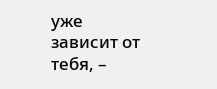уже зависит от тебя, –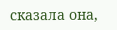сказала она,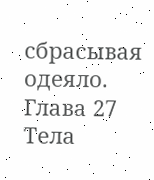сбрасывая одеяло.
Глава 27 Тела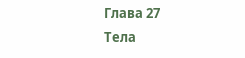Глава 27
Тела